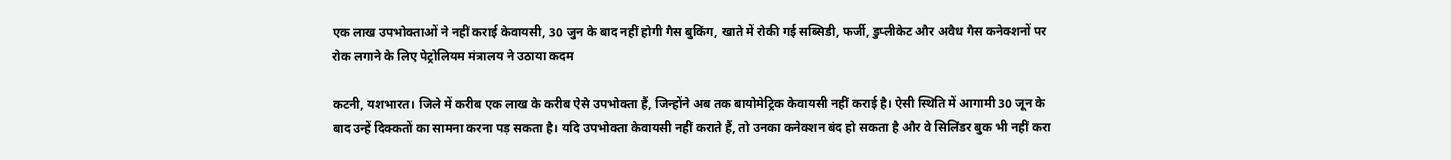एक लाख उपभोक्ताओं ने नहीं कराई केवायसी, 30 जुन के बाद नहीं होगी गैस बुकिंग, खाते में रोकी गई सब्सिडी, फर्जी, डुप्लीकेट और अवैध गैस कनेक्शनों पर रोक लगाने के लिए पेट्रोलियम मंत्रालय ने उठाया कदम

कटनी, यशभारत। जिले में करीब एक लाख के करीब ऐसे उपभोक्ता हैं, जिन्होंने अब तक बायोमेट्रिक केवायसी नहीं कराई है। ऐसी स्थिति में आगामी 30 जून के बाद उन्हें दिक्कतों का सामना करना पड़ सकता है। यदि उपभोक्ता केवायसी नहीं कराते हैं, तो उनका कनेक्शन बंद हो सकता है और वे सिलिंडर बुक भी नहीं करा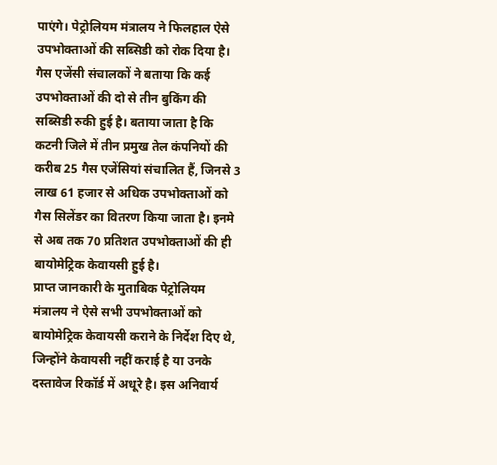पाएंगे। पेट्रोलियम मंत्रालय ने फिलहाल ऐसे उपभोक्ताओं की सब्सिडी को रोक दिया है। गैस एजेंसी संचालकों ने बताया कि कई उपभोक्ताओं की दो से तीन बुकिंग की सब्सिडी रुकी हुई है। बताया जाता है कि कटनी जिले में तीन प्रमुख तेल कंपनियों की करीब 25 गैस एजेंसियां संचालित हैं, जिनसे 3 लाख 61 हजार से अधिक उपभोक्ताओं को गैस सिलेंडर का वितरण किया जाता है। इनमे से अब तक 70 प्रतिशत उपभोक्ताओं की ही बायोमेट्रिक केवायसी हुई है।
प्राप्त जानकारी के मुताबिक पेट्रोलियम मंत्रालय ने ऐसे सभी उपभोक्ताओं को बायोमेट्रिक केवायसी कराने के निर्देश दिए थे, जिन्होंने केवायसी नहीं कराई है या उनके दस्तावेज रिकॉर्ड में अधूरे है। इस अनिवार्य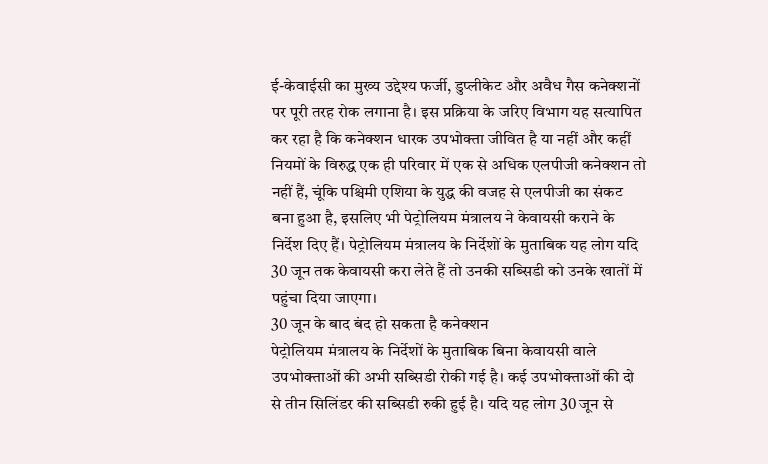ई-केवाईसी का मुख्य उद्देश्य फर्जी, डुप्लीकेट और अवैध गैस कनेक्शनों पर पूरी तरह रोक लगाना है। इस प्रक्रिया के जरिए विभाग यह सत्यापित कर रहा है कि कनेक्शन धारक उपभोक्ता जीवित है या नहीं और कहीं नियमों के विरुद्ध एक ही परिवार में एक से अधिक एलपीजी कनेक्शन तो नहीं हैं, चूंकि पश्चिमी एशिया के युद्ध की वजह से एलपीजी का संकट बना हुआ है, इसलिए भी पेट्रोलियम मंत्रालय ने केवायसी कराने के निर्देश दिए हैं। पेट्रोलियम मंत्रालय के निर्देशों के मुताबिक यह लोग यदि 30 जून तक केवायसी करा लेते हैं तो उनकी सब्सिडी को उनके खातों में पहुंचा दिया जाएगा।
30 जून के बाद बंद हो सकता है कनेक्शन
पेट्रोलियम मंत्रालय के निर्देशों के मुताबिक बिना केवायसी वाले उपभोक्ताओं की अभी सब्सिडी रोकी गई है। कई उपभोक्ताओं की दो से तीन सिलिंडर की सब्सिडी रुकी हुई है। यदि यह लोग 30 जून से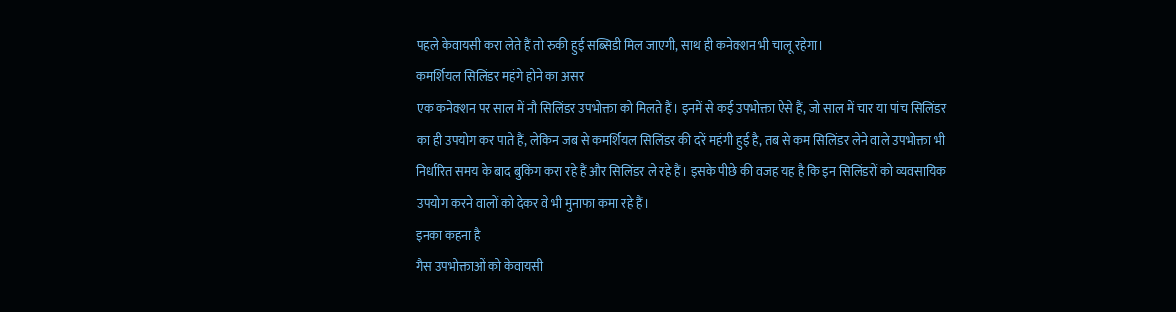पहले केवायसी करा लेते हैं तो रुकी हुई सब्सिडी मिल जाएगी, साथ ही कनेक्शन भी चालू रहेगा।
कमर्शियल सिलिंडर महंगे होने का असर
एक कनेक्शन पर साल में नौ सिलिंडर उपभोक्ता को मिलते हैं। इनमें से कई उपभोक्ता ऐसे हैं, जो साल में चार या पांच सिलिंडर का ही उपयोग कर पाते हैं, लेकिन जब से कमर्शियल सिलिंडर की दरें महंगी हुई है, तब से कम सिलिंडर लेने वाले उपभोक्ता भी निर्धारित समय के बाद बुकिंग करा रहे हैं और सिलिंडर ले रहे हैं। इसके पीछे की वजह यह है कि इन सिलिंडरों को व्यवसायिक उपयोग करने वालों को देकर वे भी मुनाफा कमा रहे हैं।
इनका कहना है
गैस उपभोक्ताओं को केवायसी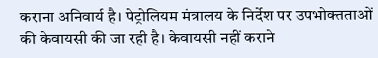कराना अनिवार्य है। पेट्रोलियम मंत्रालय के निर्देश पर उपभोक्तताओं की केवायसी की जा रही है। केवायसी नहीं कराने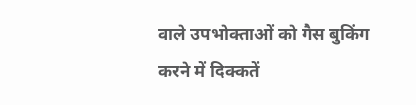वाले उपभोक्ताओं को गैस बुकिंग करने में दिक्कतें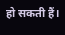हो सकती हैं।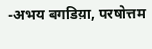-अभय बगडिय़ा, परषोत्तम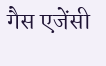गैस एजेंसी